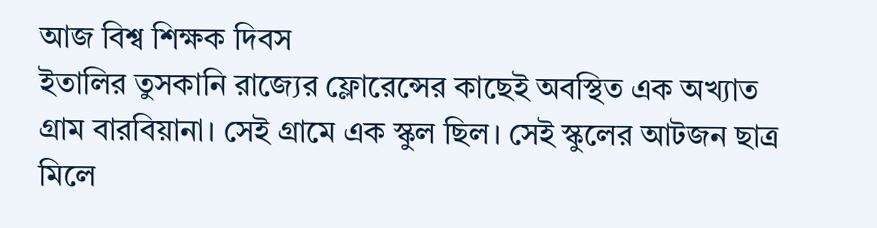আজ বিশ্ব শিক্ষক দিবস
ইতালির তুসকানি রাজ্যের ফ্লোরেন্সের কাছেই অবস্থিত এক অখ্যাত গ্রাম বারবিয়ানা। সেই গ্রামে এক স্কুল ছিল। সেই স্কুলের আটজন ছাত্র মিলে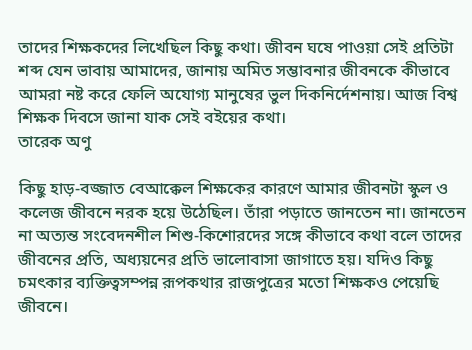তাদের শিক্ষকদের লিখেছিল কিছু কথা। জীবন ঘষে পাওয়া সেই প্রতিটা শব্দ যেন ভাবায় আমাদের, জানায় অমিত সম্ভাবনার জীবনকে কীভাবে আমরা নষ্ট করে ফেলি অযোগ্য মানুষের ভুল দিকনির্দেশনায়। আজ বিশ্ব শিক্ষক দিবসে জানা যাক সেই বইয়ের কথা।
তারেক অণু

কিছু হাড়-বজ্জাত বেআক্কেল শিক্ষকের কারণে আমার জীবনটা স্কুল ও কলেজ জীবনে নরক হয়ে উঠেছিল। তাঁরা পড়াতে জানতেন না। জানতেন না অত্যন্ত সংবেদনশীল শিশু-কিশোরদের সঙ্গে কীভাবে কথা বলে তাদের জীবনের প্রতি, অধ্যয়নের প্রতি ভালোবাসা জাগাতে হয়। যদিও কিছু চমৎকার ব্যক্তিত্বসম্পন্ন রূপকথার রাজপুত্রের মতো শিক্ষকও পেয়েছি জীবনে।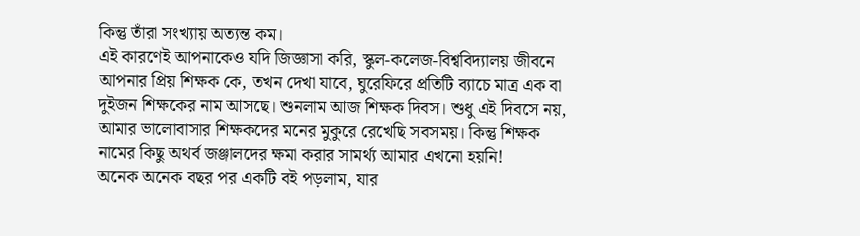কিন্তু তাঁরা সংখ্যায় অত্যন্ত কম।
এই কারণেই আপনাকেও যদি জিজ্ঞাসা করি, স্কুল-কলেজ-বিশ্ববিদ্যালয় জীবনে আপনার প্রিয় শিক্ষক কে, তখন দেখা যাবে, ঘুরেফিরে প্রতিটি ব্যাচে মাত্র এক বা দুইজন শিক্ষকের নাম আসছে। শুনলাম আজ শিক্ষক দিবস। শুধু এই দিবসে নয়, আমার ভালোবাসার শিক্ষকদের মনের মুকুরে রেখেছি সবসময়। কিন্তু শিক্ষক নামের কিছু অথর্ব জঞ্জালদের ক্ষমা করার সামর্থ্য আমার এখনো হয়নি!
অনেক অনেক বছর পর একটি বই পড়লাম, যার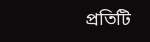প্রতিটি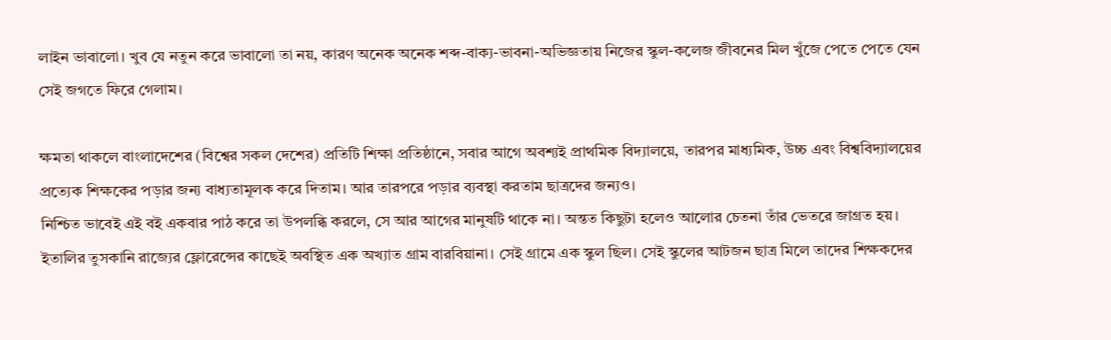লাইন ভাবালো। খুব যে নতুন করে ভাবালো তা নয়, কারণ অনেক অনেক শব্দ-বাক্য-ভাবনা-অভিজ্ঞতায় নিজের স্কুল-কলেজ জীবনের মিল খুঁজে পেতে পেতে যেন সেই জগতে ফিরে গেলাম।

ক্ষমতা থাকলে বাংলাদেশের (বিশ্বের সকল দেশের) প্রতিটি শিক্ষা প্রতিষ্ঠানে, সবার আগে অবশ্যই প্রাথমিক বিদ্যালয়ে, তারপর মাধ্যমিক, উচ্চ এবং বিশ্ববিদ্যালয়ের প্রত্যেক শিক্ষকের পড়ার জন্য বাধ্যতামূলক করে দিতাম। আর তারপরে পড়ার ব্যবস্থা করতাম ছাত্রদের জন্যও।
নিশ্চিত ভাবেই এই বই একবার পাঠ করে তা উপলব্ধি করলে, সে আর আগের মানুষটি থাকে না। অন্তত কিছুটা হলেও আলোর চেতনা তাঁর ভেতরে জাগ্রত হয়।
ইতালির তুসকানি রাজ্যের ফ্লোরেন্সের কাছেই অবস্থিত এক অখ্যাত গ্রাম বারবিয়ানা। সেই গ্রামে এক স্কুল ছিল। সেই স্কুলের আটজন ছাত্র মিলে তাদের শিক্ষকদের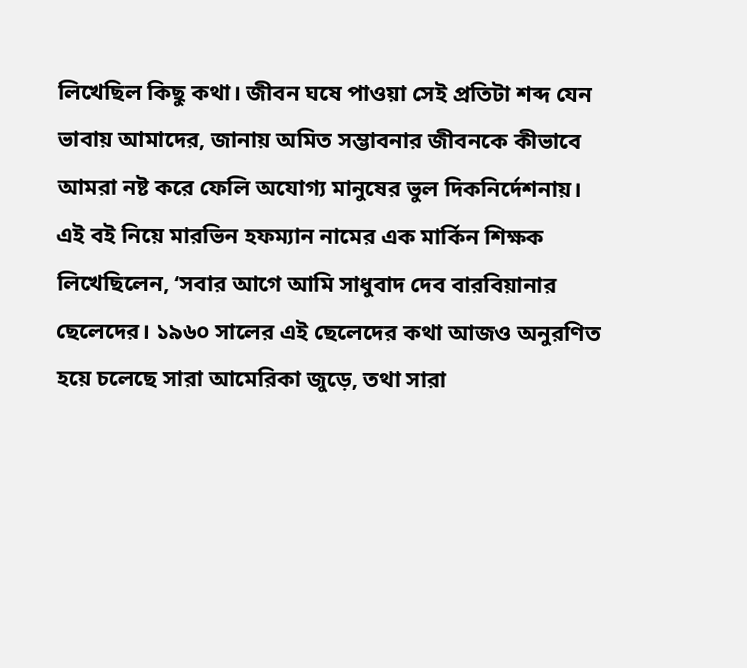লিখেছিল কিছু কথা। জীবন ঘষে পাওয়া সেই প্রতিটা শব্দ যেন ভাবায় আমাদের, জানায় অমিত সম্ভাবনার জীবনকে কীভাবে আমরা নষ্ট করে ফেলি অযোগ্য মানুষের ভুল দিকনির্দেশনায়।
এই বই নিয়ে মারভিন হফম্যান নামের এক মার্কিন শিক্ষক লিখেছিলেন, ‘সবার আগে আমি সাধুবাদ দেব বারবিয়ানার ছেলেদের। ১৯৬০ সালের এই ছেলেদের কথা আজও অনুরণিত হয়ে চলেছে সারা আমেরিকা জুড়ে, তথা সারা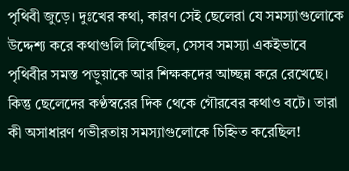পৃথিবী জুড়ে। দুঃখের কথা, কারণ সেই ছেলেরা যে সমস্যাগুলোকে উদ্দেশ্য করে কথাগুলি লিখেছিল, সেসব সমস্যা একইভাবে পৃথিবীর সমস্ত পড়ুয়াকে আর শিক্ষকদের আচ্ছন্ন করে রেখেছে। কিন্তু ছেলেদের কণ্ঠস্বরের দিক থেকে গৌরবের কথাও বটে। তারা কী অসাধারণ গভীরতায় সমস্যাগুলোকে চিহ্নিত করেছিল!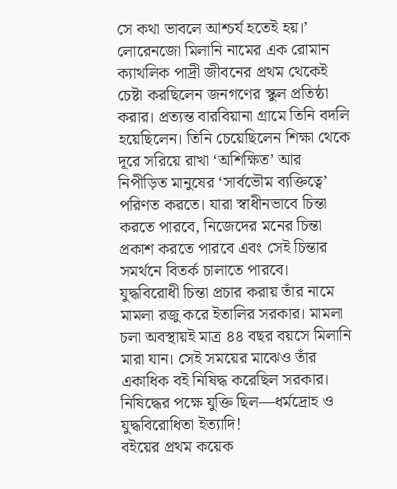সে কথা ভাবলে আশ্চর্য হতেই হয়।’
লোরেনজো মিলানি নামের এক রোমান ক্যাথলিক পাদ্রী জীবনের প্রথম থেকেই চেষ্টা করছিলেন জনগণের স্কুল প্রতিষ্ঠা করার। প্রত্যন্ত বারবিয়ানা গ্রামে তিনি বদলি হয়েছিলেন। তিনি চেয়েছিলেন শিক্ষা থেকে দূরে সরিয়ে রাখা ‘অশিক্ষিত’ আর নিপীড়িত মানুষের ‘সার্বভৌম ব্যক্তিত্বে’ পরিণত করতে। যারা স্বাধীনভাবে চিন্তা করতে পারবে, নিজেদের মনের চিন্তা প্রকাশ করতে পারবে এবং সেই চিন্তার সমর্থনে বিতর্ক চালাতে পারবে।
যুদ্ধবিরোধী চিন্তা প্রচার করায় তাঁর নামে মামলা রজু করে ইতালির সরকার। মামলা চলা অবস্থায়ই মাত্র ৪৪ বছর বয়সে মিলানি মারা যান। সেই সময়ের মাঝেও তাঁর একাধিক বই নিষিদ্ধ করেছিল সরকার। নিষিদ্ধের পক্ষে যুক্তি ছিল—ধর্মদ্রোহ ও যুদ্ধবিরোধিতা ইত্যাদি!
বইয়ের প্রথম কয়েক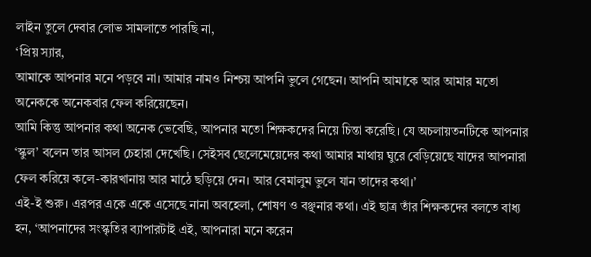লাইন তুলে দেবার লোভ সামলাতে পারছি না,
‘প্রিয় স্যার,
আমাকে আপনার মনে পড়বে না। আমার নামও নিশ্চয় আপনি ভুলে গেছেন। আপনি আমাকে আর আমার মতো অনেককে অনেকবার ফেল করিয়েছেন।
আমি কিন্তু আপনার কথা অনেক ভেবেছি, আপনার মতো শিক্ষকদের নিয়ে চিন্তা করেছি। যে অচলায়তনটিকে আপনার ‘স্কুল’ বলেন তার আসল চেহারা দেখেছি। সেইসব ছেলেমেয়েদের কথা আমার মাথায় ঘুরে বেড়িয়েছে যাদের আপনারা ফেল করিয়ে কলে-কারখানায় আর মাঠে ছড়িয়ে দেন। আর বেমালুম ভুলে যান তাদের কথা।’
এই-ই শুরু। এরপর একে একে এসেছে নানা অবহেলা, শোষণ ও বঞ্ছনার কথা। এই ছাত্র তাঁর শিক্ষকদের বলতে বাধ্য হন, ‘আপনাদের সংস্কৃতির ব্যাপারটাই এই, আপনারা মনে করেন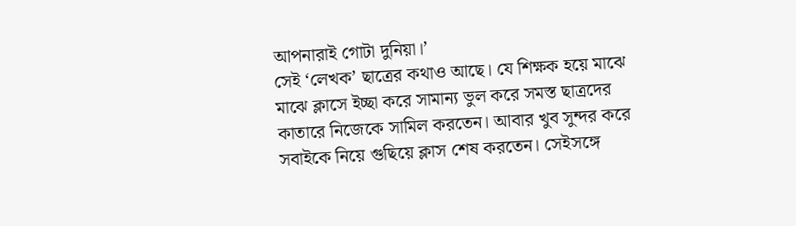আপনারাই গোটা দুনিয়া।’
সেই ‘লেখক’ ছাত্রের কথাও আছে। যে শিক্ষক হয়ে মাঝে মাঝে ক্লাসে ইচ্ছা করে সামান্য ভুল করে সমস্ত ছাত্রদের কাতারে নিজেকে সামিল করতেন। আবার খুব সুন্দর করে সবাইকে নিয়ে গুছিয়ে ক্লাস শেষ করতেন। সেইসঙ্গে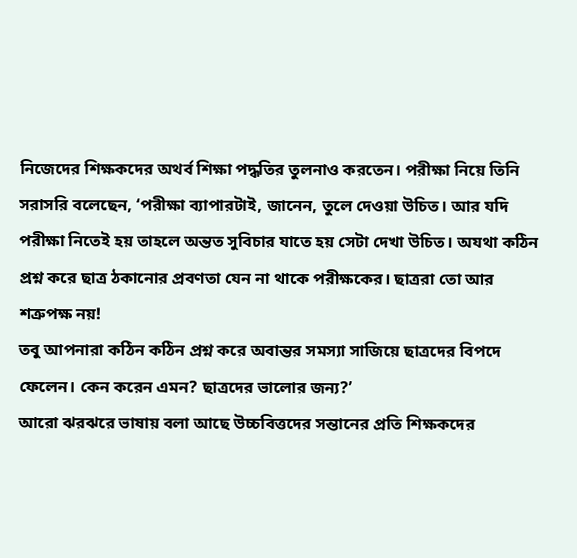নিজেদের শিক্ষকদের অথর্ব শিক্ষা পদ্ধতির তুলনাও করতেন। পরীক্ষা নিয়ে তিনি সরাসরি বলেছেন, ‘পরীক্ষা ব্যাপারটাই, জানেন, তুলে দেওয়া উচিত। আর যদি পরীক্ষা নিতেই হয় তাহলে অন্তত সুবিচার যাতে হয় সেটা দেখা উচিত। অযথা কঠিন প্রশ্ন করে ছাত্র ঠকানোর প্রবণতা যেন না থাকে পরীক্ষকের। ছাত্ররা তো আর শত্রুপক্ষ নয়!
তবু আপনারা কঠিন কঠিন প্রশ্ন করে অবান্তর সমস্যা সাজিয়ে ছাত্রদের বিপদে ফেলেন। কেন করেন এমন? ছাত্রদের ভালোর জন্য?’
আরো ঝরঝরে ভাষায় বলা আছে উচ্চবিত্তদের সন্তানের প্রতি শিক্ষকদের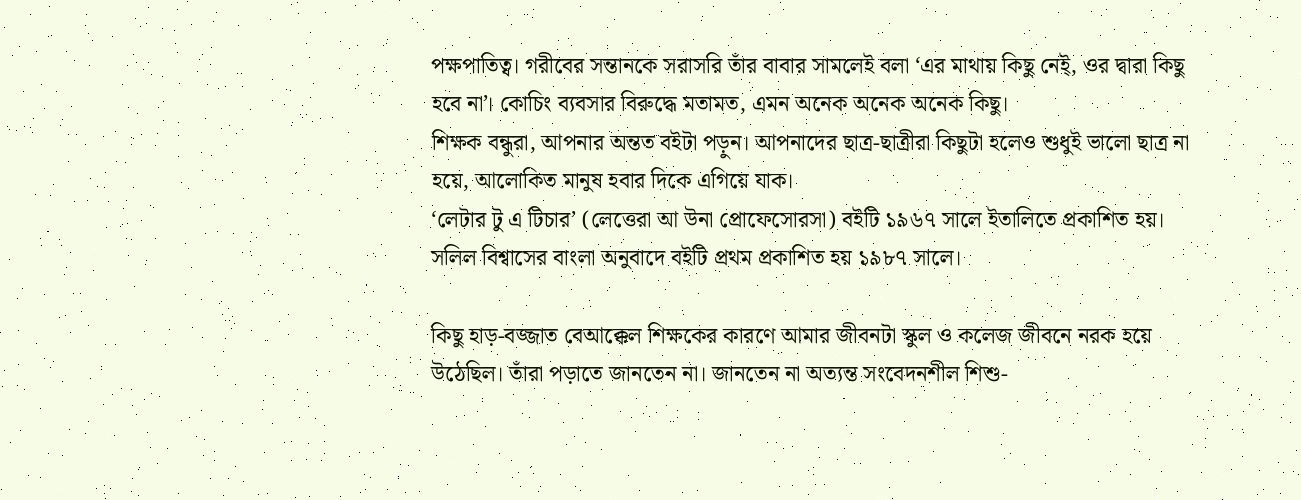পক্ষপাতিত্ব। গরীবের সন্তানকে সরাসরি তাঁর বাবার সামলেই বলা ‘এর মাথায় কিছু নেই্, ওর দ্বারা কিছু হবে না’। কোচিং ব্যবসার বিরুদ্ধে মতামত, এমন অনেক অনেক অনেক কিছু।
শিক্ষক বন্ধুরা, আপনার অন্তত বইটা পড়ুন। আপনাদের ছাত্র-ছাত্রীরা কিছুটা হলেও শুধুই ভালো ছাত্র না হয়ে, আলোকিত মানুষ হবার দিকে এগিয়ে যাক।
‘লেটার টু এ টিচার’ (লেত্তেরা আ উনা প্রোফেসোরসা) বইটি ১৯৬৭ সালে ইতালিতে প্রকাশিত হয়। সলিল বিশ্বাসের বাংলা অনুবাদে বইটি প্রথম প্রকাশিত হয় ১৯৮৭ সালে।

কিছু হাড়-বজ্জাত বেআক্কেল শিক্ষকের কারণে আমার জীবনটা স্কুল ও কলেজ জীবনে নরক হয়ে উঠেছিল। তাঁরা পড়াতে জানতেন না। জানতেন না অত্যন্ত সংবেদনশীল শিশু-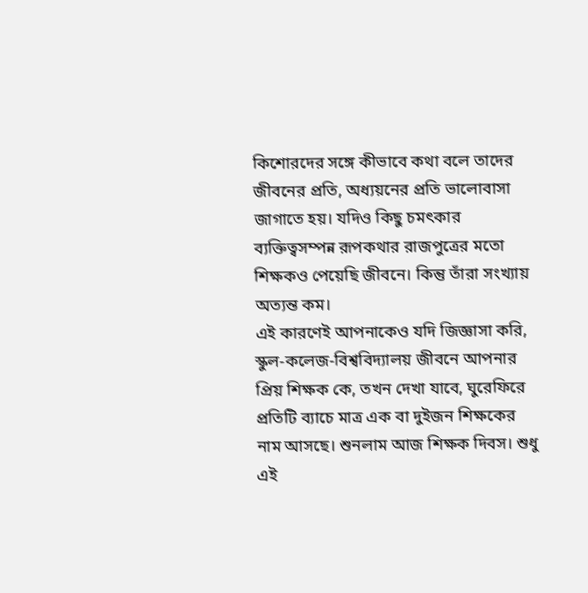কিশোরদের সঙ্গে কীভাবে কথা বলে তাদের জীবনের প্রতি, অধ্যয়নের প্রতি ভালোবাসা জাগাতে হয়। যদিও কিছু চমৎকার ব্যক্তিত্বসম্পন্ন রূপকথার রাজপুত্রের মতো শিক্ষকও পেয়েছি জীবনে। কিন্তু তাঁরা সংখ্যায় অত্যন্ত কম।
এই কারণেই আপনাকেও যদি জিজ্ঞাসা করি, স্কুল-কলেজ-বিশ্ববিদ্যালয় জীবনে আপনার প্রিয় শিক্ষক কে, তখন দেখা যাবে, ঘুরেফিরে প্রতিটি ব্যাচে মাত্র এক বা দুইজন শিক্ষকের নাম আসছে। শুনলাম আজ শিক্ষক দিবস। শুধু এই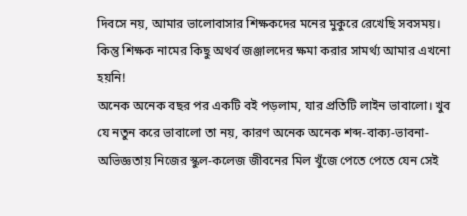দিবসে নয়, আমার ভালোবাসার শিক্ষকদের মনের মুকুরে রেখেছি সবসময়। কিন্তু শিক্ষক নামের কিছু অথর্ব জঞ্জালদের ক্ষমা করার সামর্থ্য আমার এখনো হয়নি!
অনেক অনেক বছর পর একটি বই পড়লাম, যার প্রতিটি লাইন ভাবালো। খুব যে নতুন করে ভাবালো তা নয়, কারণ অনেক অনেক শব্দ-বাক্য-ভাবনা-অভিজ্ঞতায় নিজের স্কুল-কলেজ জীবনের মিল খুঁজে পেতে পেতে যেন সেই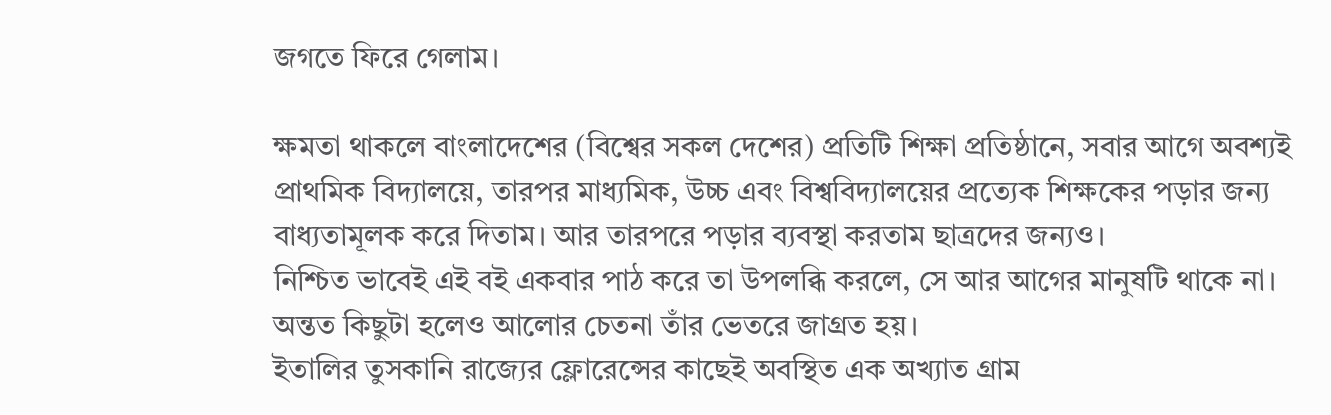জগতে ফিরে গেলাম।

ক্ষমতা থাকলে বাংলাদেশের (বিশ্বের সকল দেশের) প্রতিটি শিক্ষা প্রতিষ্ঠানে, সবার আগে অবশ্যই প্রাথমিক বিদ্যালয়ে, তারপর মাধ্যমিক, উচ্চ এবং বিশ্ববিদ্যালয়ের প্রত্যেক শিক্ষকের পড়ার জন্য বাধ্যতামূলক করে দিতাম। আর তারপরে পড়ার ব্যবস্থা করতাম ছাত্রদের জন্যও।
নিশ্চিত ভাবেই এই বই একবার পাঠ করে তা উপলব্ধি করলে, সে আর আগের মানুষটি থাকে না। অন্তত কিছুটা হলেও আলোর চেতনা তাঁর ভেতরে জাগ্রত হয়।
ইতালির তুসকানি রাজ্যের ফ্লোরেন্সের কাছেই অবস্থিত এক অখ্যাত গ্রাম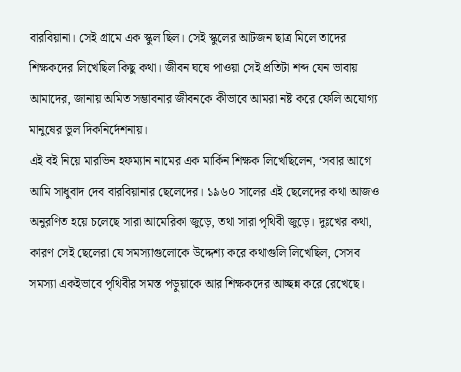বারবিয়ানা। সেই গ্রামে এক স্কুল ছিল। সেই স্কুলের আটজন ছাত্র মিলে তাদের শিক্ষকদের লিখেছিল কিছু কথা। জীবন ঘষে পাওয়া সেই প্রতিটা শব্দ যেন ভাবায় আমাদের, জানায় অমিত সম্ভাবনার জীবনকে কীভাবে আমরা নষ্ট করে ফেলি অযোগ্য মানুষের ভুল দিকনির্দেশনায়।
এই বই নিয়ে মারভিন হফম্যান নামের এক মার্কিন শিক্ষক লিখেছিলেন, ‘সবার আগে আমি সাধুবাদ দেব বারবিয়ানার ছেলেদের। ১৯৬০ সালের এই ছেলেদের কথা আজও অনুরণিত হয়ে চলেছে সারা আমেরিকা জুড়ে, তথা সারা পৃথিবী জুড়ে। দুঃখের কথা, কারণ সেই ছেলেরা যে সমস্যাগুলোকে উদ্দেশ্য করে কথাগুলি লিখেছিল, সেসব সমস্যা একইভাবে পৃথিবীর সমস্ত পড়ুয়াকে আর শিক্ষকদের আচ্ছন্ন করে রেখেছে।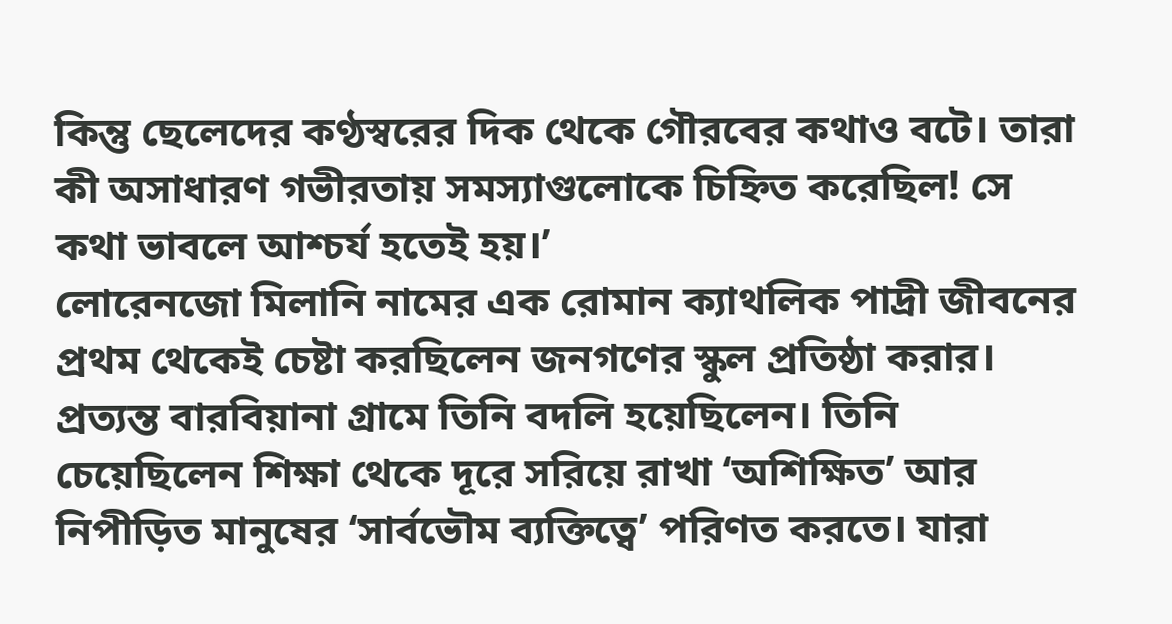কিন্তু ছেলেদের কণ্ঠস্বরের দিক থেকে গৌরবের কথাও বটে। তারা কী অসাধারণ গভীরতায় সমস্যাগুলোকে চিহ্নিত করেছিল! সে কথা ভাবলে আশ্চর্য হতেই হয়।’
লোরেনজো মিলানি নামের এক রোমান ক্যাথলিক পাদ্রী জীবনের প্রথম থেকেই চেষ্টা করছিলেন জনগণের স্কুল প্রতিষ্ঠা করার। প্রত্যন্ত বারবিয়ানা গ্রামে তিনি বদলি হয়েছিলেন। তিনি চেয়েছিলেন শিক্ষা থেকে দূরে সরিয়ে রাখা ‘অশিক্ষিত’ আর নিপীড়িত মানুষের ‘সার্বভৌম ব্যক্তিত্বে’ পরিণত করতে। যারা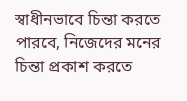স্বাধীনভাবে চিন্তা করতে পারবে, নিজেদের মনের চিন্তা প্রকাশ করতে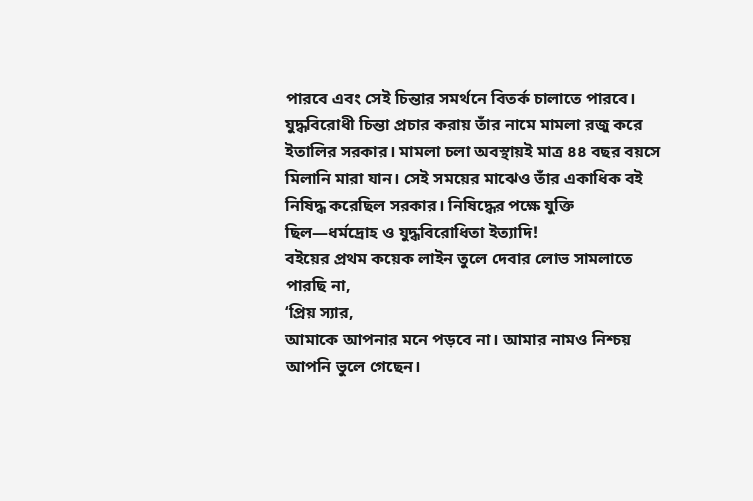পারবে এবং সেই চিন্তার সমর্থনে বিতর্ক চালাতে পারবে।
যুদ্ধবিরোধী চিন্তা প্রচার করায় তাঁর নামে মামলা রজু করে ইতালির সরকার। মামলা চলা অবস্থায়ই মাত্র ৪৪ বছর বয়সে মিলানি মারা যান। সেই সময়ের মাঝেও তাঁর একাধিক বই নিষিদ্ধ করেছিল সরকার। নিষিদ্ধের পক্ষে যুক্তি ছিল—ধর্মদ্রোহ ও যুদ্ধবিরোধিতা ইত্যাদি!
বইয়ের প্রথম কয়েক লাইন তুলে দেবার লোভ সামলাতে পারছি না,
‘প্রিয় স্যার,
আমাকে আপনার মনে পড়বে না। আমার নামও নিশ্চয় আপনি ভুলে গেছেন।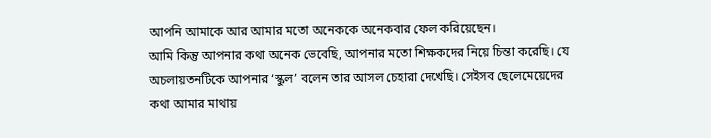আপনি আমাকে আর আমার মতো অনেককে অনেকবার ফেল করিয়েছেন।
আমি কিন্তু আপনার কথা অনেক ভেবেছি, আপনার মতো শিক্ষকদের নিয়ে চিন্তা করেছি। যে অচলায়তনটিকে আপনার ‘স্কুল’ বলেন তার আসল চেহারা দেখেছি। সেইসব ছেলেমেয়েদের কথা আমার মাথায়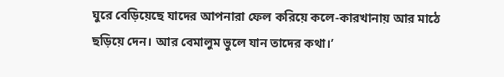ঘুরে বেড়িয়েছে যাদের আপনারা ফেল করিয়ে কলে-কারখানায় আর মাঠে ছড়িয়ে দেন। আর বেমালুম ভুলে যান তাদের কথা।’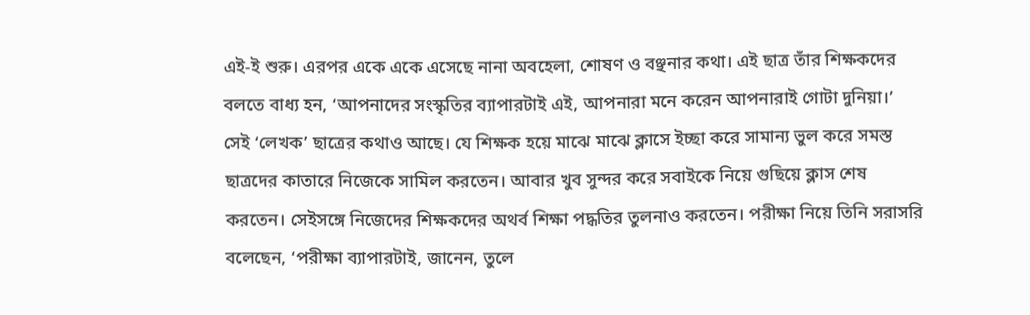এই-ই শুরু। এরপর একে একে এসেছে নানা অবহেলা, শোষণ ও বঞ্ছনার কথা। এই ছাত্র তাঁর শিক্ষকদের বলতে বাধ্য হন, ‘আপনাদের সংস্কৃতির ব্যাপারটাই এই, আপনারা মনে করেন আপনারাই গোটা দুনিয়া।’
সেই ‘লেখক’ ছাত্রের কথাও আছে। যে শিক্ষক হয়ে মাঝে মাঝে ক্লাসে ইচ্ছা করে সামান্য ভুল করে সমস্ত ছাত্রদের কাতারে নিজেকে সামিল করতেন। আবার খুব সুন্দর করে সবাইকে নিয়ে গুছিয়ে ক্লাস শেষ করতেন। সেইসঙ্গে নিজেদের শিক্ষকদের অথর্ব শিক্ষা পদ্ধতির তুলনাও করতেন। পরীক্ষা নিয়ে তিনি সরাসরি বলেছেন, ‘পরীক্ষা ব্যাপারটাই, জানেন, তুলে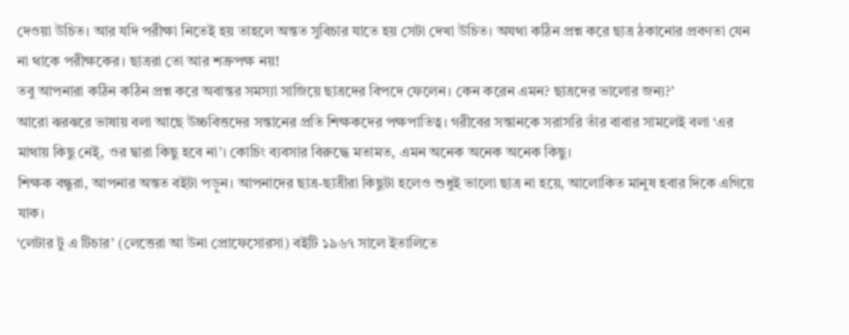দেওয়া উচিত। আর যদি পরীক্ষা নিতেই হয় তাহলে অন্তত সুবিচার যাতে হয় সেটা দেখা উচিত। অযথা কঠিন প্রশ্ন করে ছাত্র ঠকানোর প্রবণতা যেন না থাকে পরীক্ষকের। ছাত্ররা তো আর শত্রুপক্ষ নয়!
তবু আপনারা কঠিন কঠিন প্রশ্ন করে অবান্তর সমস্যা সাজিয়ে ছাত্রদের বিপদে ফেলেন। কেন করেন এমন? ছাত্রদের ভালোর জন্য?’
আরো ঝরঝরে ভাষায় বলা আছে উচ্চবিত্তদের সন্তানের প্রতি শিক্ষকদের পক্ষপাতিত্ব। গরীবের সন্তানকে সরাসরি তাঁর বাবার সামলেই বলা ‘এর মাথায় কিছু নেই্, ওর দ্বারা কিছু হবে না’। কোচিং ব্যবসার বিরুদ্ধে মতামত, এমন অনেক অনেক অনেক কিছু।
শিক্ষক বন্ধুরা, আপনার অন্তত বইটা পড়ুন। আপনাদের ছাত্র-ছাত্রীরা কিছুটা হলেও শুধুই ভালো ছাত্র না হয়ে, আলোকিত মানুষ হবার দিকে এগিয়ে যাক।
‘লেটার টু এ টিচার’ (লেত্তেরা আ উনা প্রোফেসোরসা) বইটি ১৯৬৭ সালে ইতালিতে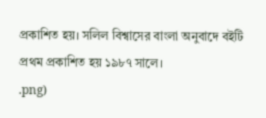প্রকাশিত হয়। সলিল বিশ্বাসের বাংলা অনুবাদে বইটি প্রথম প্রকাশিত হয় ১৯৮৭ সালে।
.png)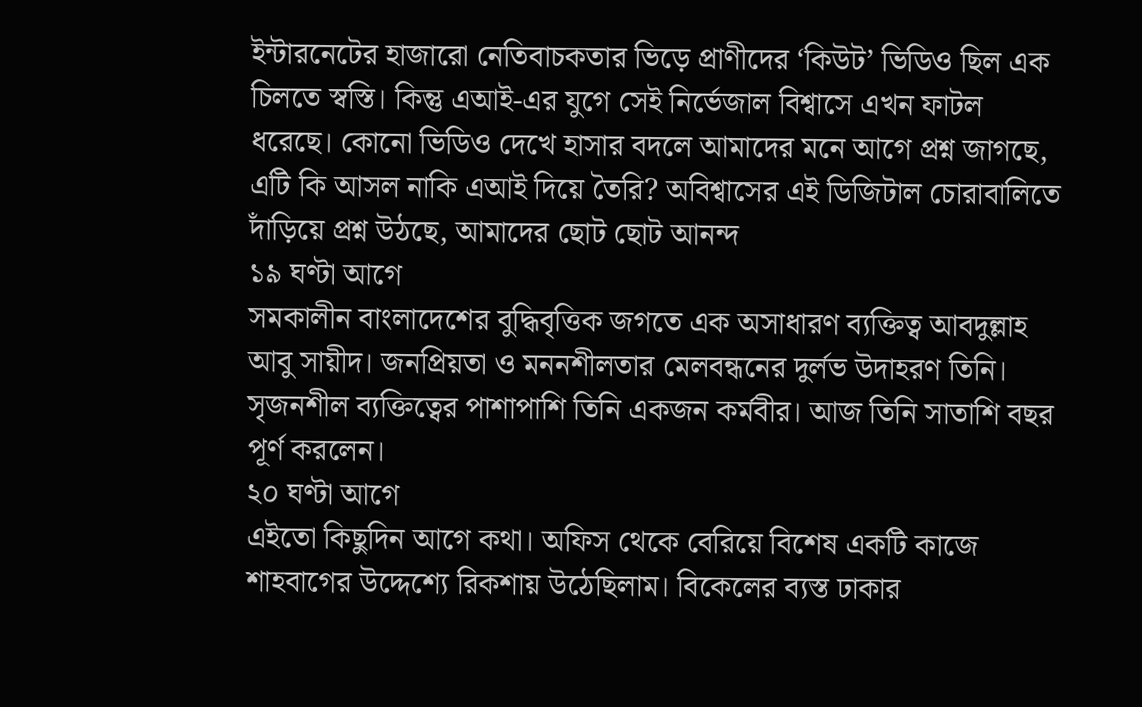ইন্টারনেটের হাজারো নেতিবাচকতার ভিড়ে প্রাণীদের ‘কিউট’ ভিডিও ছিল এক চিলতে স্বস্তি। কিন্তু এআই-এর যুগে সেই নির্ভেজাল বিশ্বাসে এখন ফাটল ধরেছে। কোনো ভিডিও দেখে হাসার বদলে আমাদের মনে আগে প্রশ্ন জাগছে, এটি কি আসল নাকি এআই দিয়ে তৈরি? অবিশ্বাসের এই ডিজিটাল চোরাবালিতে দাঁড়িয়ে প্রশ্ন উঠছে, আমাদের ছোট ছোট আনন্দ
১৯ ঘণ্টা আগে
সমকালীন বাংলাদেশের বুদ্ধিবৃত্তিক জগতে এক অসাধারণ ব্যক্তিত্ব আবদুল্লাহ আবু সায়ীদ। জনপ্রিয়তা ও মননশীলতার মেলবন্ধনের দুর্লভ উদাহরণ তিনি। সৃজনশীল ব্যক্তিত্বের পাশাপাশি তিনি একজন কর্মবীর। আজ তিনি সাতাশি বছর পূর্ণ করলেন।
২০ ঘণ্টা আগে
এইতো কিছুদিন আগে কথা। অফিস থেকে বেরিয়ে বিশেষ একটি কাজে শাহবাগের উদ্দেশ্যে রিকশায় উঠেছিলাম। বিকেলের ব্যস্ত ঢাকার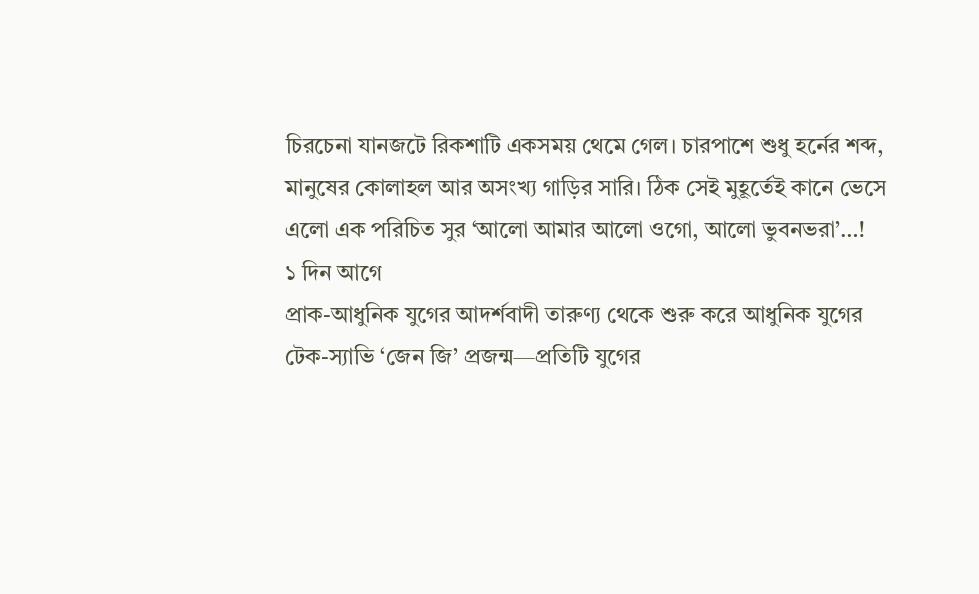চিরচেনা যানজটে রিকশাটি একসময় থেমে গেল। চারপাশে শুধু হর্নের শব্দ, মানুষের কোলাহল আর অসংখ্য গাড়ির সারি। ঠিক সেই মুহূর্তেই কানে ভেসে এলো এক পরিচিত সুর ‘আলো আমার আলো ওগো, আলো ভুবনভরা’…!
১ দিন আগে
প্রাক-আধুনিক যুগের আদর্শবাদী তারুণ্য থেকে শুরু করে আধুনিক যুগের টেক-স্যাভি ‘জেন জি’ প্রজন্ম—প্রতিটি যুগের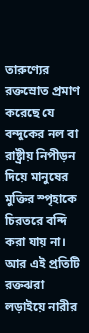তারুণ্যের রক্তস্রোত প্রমাণ করেছে যে বন্দুকের নল বা রাষ্ট্রীয় নিপীড়ন দিয়ে মানুষের মুক্তির স্পৃহাকে চিরতরে বন্দি করা যায় না। আর এই প্রতিটি রক্তঝরা লড়াইয়ে নারীর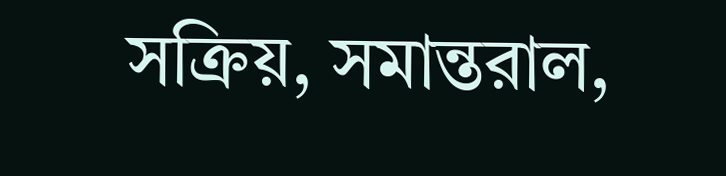সক্রিয়, সমান্তরাল,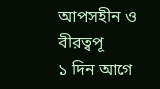আপসহীন ও বীরত্বপূ
১ দিন আগে